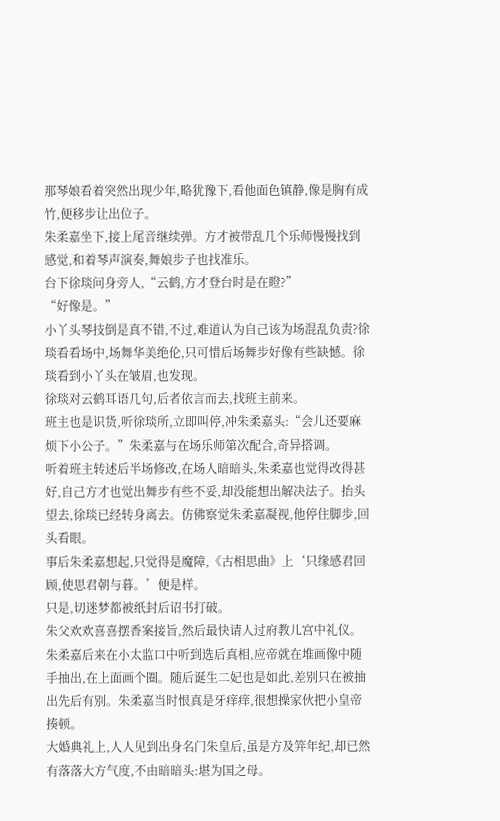那琴娘看着突然出现少年,略犹豫下,看他面色镇静,像是胸有成竹,便移步让出位子。
朱柔嘉坐下,接上尾音继续弹。方才被带乱几个乐师慢慢找到感觉,和着琴声演奏,舞娘步子也找准乐。
台下徐琰问身旁人,“云鹤,方才登台时是在瞪?”
“好像是。”
小丫头琴技倒是真不错,不过,难道认为自己该为场混乱负责?徐琰看看场中,场舞华美绝伦,只可惜后场舞步好像有些缺憾。徐琰看到小丫头在皱眉,也发现。
徐琰对云鹤耳语几句,后者依言而去,找班主前来。
班主也是识货,听徐琰所,立即叫停,冲朱柔嘉头:“会儿还要麻烦下小公子。”朱柔嘉与在场乐师第次配合,奇异搭调。
听着班主转述后半场修改,在场人暗暗头,朱柔嘉也觉得改得甚好,自己方才也觉出舞步有些不妥,却没能想出解决法子。抬头望去,徐琰已经转身离去。仿佛察觉朱柔嘉凝视,他停住脚步,回头看眼。
事后朱柔嘉想起,只觉得是魔障,《古相思曲》上‘只缘感君回顾,使思君朝与暮。’便是样。
只是,切迷梦都被纸封后诏书打破。
朱父欢欢喜喜摆香案接旨,然后最快请人过府教儿宫中礼仪。
朱柔嘉后来在小太监口中听到选后真相,应帝就在堆画像中随手抽出,在上面画个圈。随后诞生二妃也是如此,差别只在被抽出先后有别。朱柔嘉当时恨真是牙痒痒,很想操家伙把小皇帝揍顿。
大婚典礼上,人人见到出身名门朱皇后,虽是方及笄年纪,却已然有落落大方气度,不由暗暗头:堪为国之母。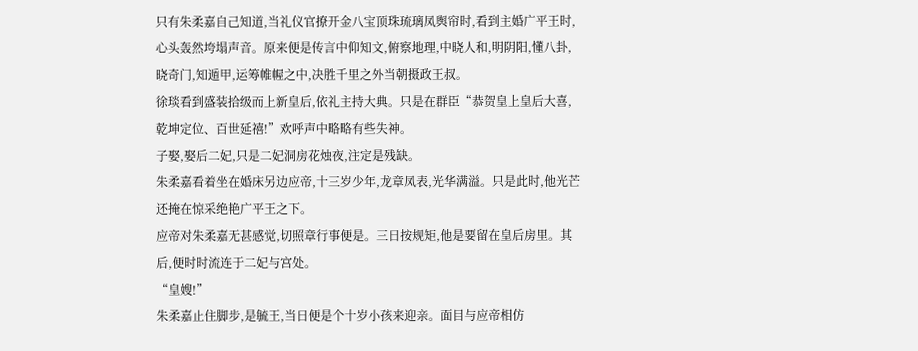只有朱柔嘉自己知道,当礼仪官撩开金八宝顶珠琉璃凤舆帘时,看到主婚广平王时,心头轰然垮塌声音。原来便是传言中仰知文,俯察地理,中晓人和,明阴阳,懂八卦,晓奇门,知遁甲,运筹帷幄之中,决胜千里之外当朝摄政王叔。
徐琰看到盛装拾级而上新皇后,依礼主持大典。只是在群臣“恭贺皇上皇后大喜,乾坤定位、百世延禧!”欢呼声中略略有些失神。
子娶,娶后二妃,只是二妃洞房花烛夜,注定是残缺。
朱柔嘉看着坐在婚床另边应帝,十三岁少年,龙章凤表,光华满溢。只是此时,他光芒还掩在惊采绝艳广平王之下。
应帝对朱柔嘉无甚感觉,切照章行事便是。三日按规矩,他是要留在皇后房里。其后,便时时流连于二妃与宫处。
“皇嫂!”
朱柔嘉止住脚步,是毓王,当日便是个十岁小孩来迎亲。面目与应帝相仿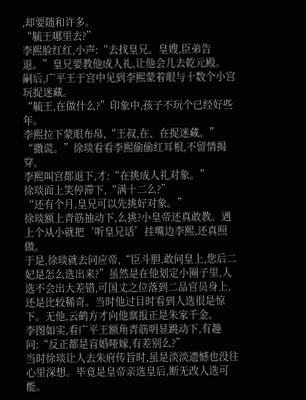,却要随和许多。
“毓王哪里去?”
李熙脸红红,小声:“去找皇兄。皇嫂,臣弟告退。”皇兄要教他成人礼,让他会儿去乾元殿。
嗣后,广平王于宫中见到李熙蒙着眼与十数个小宫玩捉迷藏。
“毓王,在做什么?”印象中,孩子不玩个已经好些年。
李熙拉下蒙眼布帛,“王叔,在、在捉迷藏。”
“撒谎。”徐琰看看李熙偷偷红耳根,不留情揭穿。
李熙叫宫都退下,才:“在挑成人礼对象。”
徐琰面上笑停滞下,“满十二么?”
“还有个月,皇兄可以先挑好对象。”
徐琰额上青筋抽动下,么挑?小皇帝还真敢教。遇上个从小就把‘听皇兄话’挂嘴边李熙,还真照做。
于是,徐琰就去问应帝,“臣斗胆,敢问皇上,您后二妃是怎么选出来?”虽然是在他划定小圈子里,人选不会出大差错,可国丈之位落到二品官员身上,还是比较稀奇。当时他过目时看到人选很是惊下。无他,云鹤方才向他禀报正是朱家千金。
李图如实,看广平王额角青筋明显跳动下,有趣问:“反正都是盲婚哑嫁,有差别么?”
当时徐琰让人去朱府传旨时,虽是淡淡遗憾也没往心里深想。毕竟是皇帝亲选皇后,断无改人选可能。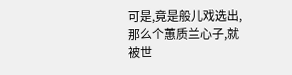可是,竟是般儿戏选出,那么个蕙质兰心子,就被世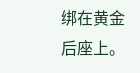绑在黄金后座上。